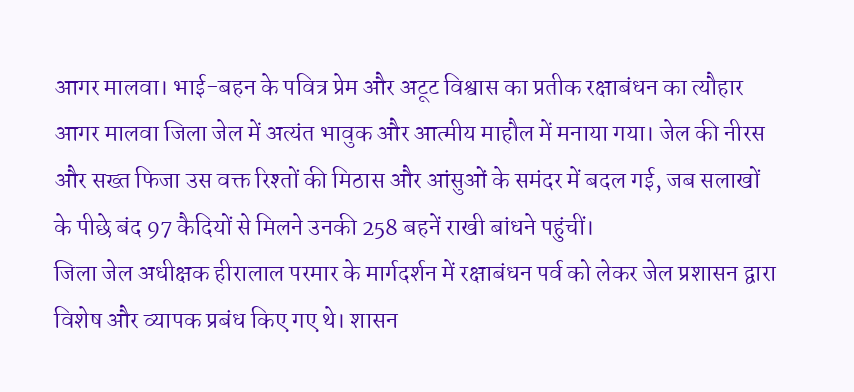आगर मालवा। भाई-बहन के पवित्र प्रेम और अटूट विश्वास का प्रतीक रक्षाबंधन का त्यौहार आगर मालवा जिला जेल में अत्यंत भावुक और आत्मीय माहौल में मनाया गया। जेल की नीरस और सख्त फिजा उस वक्त रिश्तों की मिठास और आंसुओं के समंदर में बदल गई, जब सलाखों के पीछे बंद 97 कैदियों से मिलने उनकी 258 बहनें राखी बांधने पहुंचीं।
जिला जेल अधीक्षक हीरालाल परमार के मार्गदर्शन में रक्षाबंधन पर्व को लेकर जेल प्रशासन द्वारा विशेष और व्यापक प्रबंध किए गए थे। शासन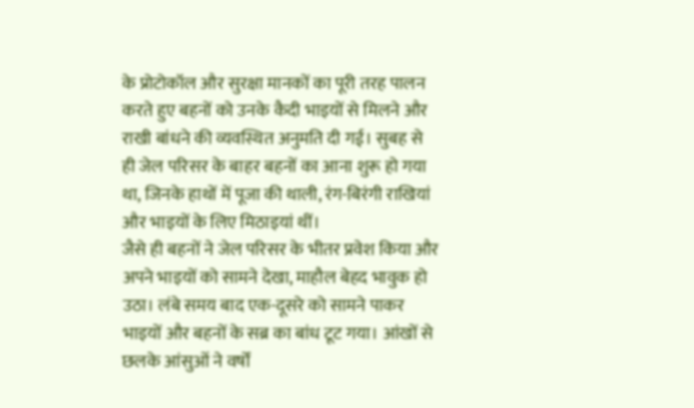के प्रोटोकॉल और सुरक्षा मानकों का पूरी तरह पालन करते हुए बहनों को उनके कैदी भाइयों से मिलने और राखी बांधने की व्यवस्थित अनुमति दी गई। सुबह से ही जेल परिसर के बाहर बहनों का आना शुरू हो गया था, जिनके हाथों में पूजा की थाली, रंग-बिरंगी राखियां और भाइयों के लिए मिठाइयां थीं।
जैसे ही बहनों ने जेल परिसर के भीतर प्रवेश किया और अपने भाइयों को सामने देखा, माहौल बेहद भावुक हो उठा। लंबे समय बाद एक-दूसरे को सामने पाकर भाइयों और बहनों के सब्र का बांध टूट गया। आंखों से छलके आंसुओं ने वर्षों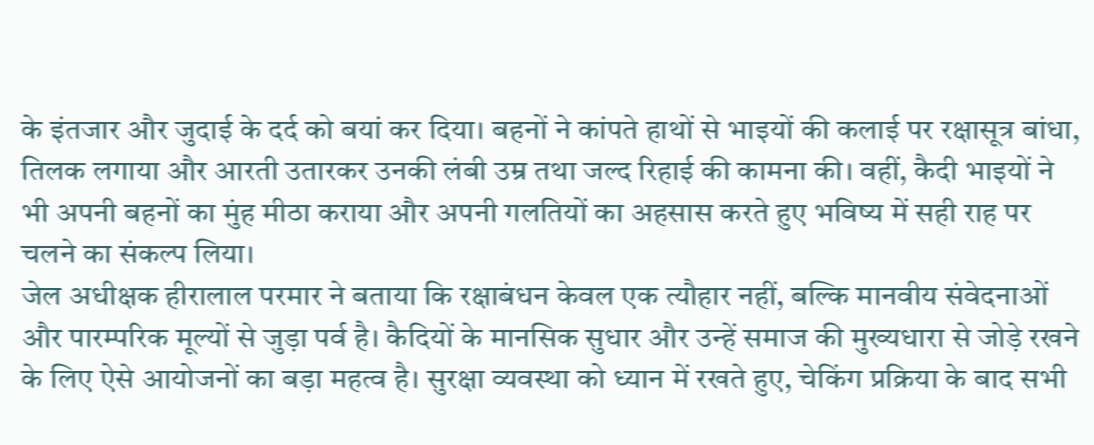के इंतजार और जुदाई के दर्द को बयां कर दिया। बहनों ने कांपते हाथों से भाइयों की कलाई पर रक्षासूत्र बांधा, तिलक लगाया और आरती उतारकर उनकी लंबी उम्र तथा जल्द रिहाई की कामना की। वहीं, कैदी भाइयों ने भी अपनी बहनों का मुंह मीठा कराया और अपनी गलतियों का अहसास करते हुए भविष्य में सही राह पर चलने का संकल्प लिया।
जेल अधीक्षक हीरालाल परमार ने बताया कि रक्षाबंधन केवल एक त्यौहार नहीं, बल्कि मानवीय संवेदनाओं और पारम्परिक मूल्यों से जुड़ा पर्व है। कैदियों के मानसिक सुधार और उन्हें समाज की मुख्यधारा से जोड़े रखने के लिए ऐसे आयोजनों का बड़ा महत्व है। सुरक्षा व्यवस्था को ध्यान में रखते हुए, चेकिंग प्रक्रिया के बाद सभी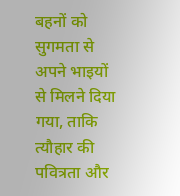बहनों को सुगमता से अपने भाइयों से मिलने दिया गया, ताकि त्यौहार की पवित्रता और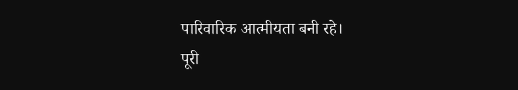पारिवारिक आत्मीयता बनी रहे।
पूरी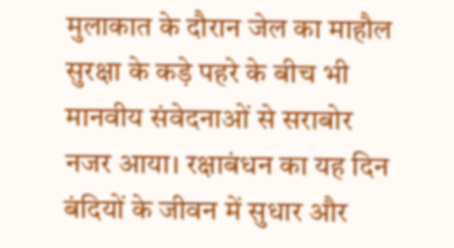मुलाकात के दौरान जेल का माहौल सुरक्षा के कड़े पहरे के बीच भी मानवीय संवेदनाओं से सराबोर नजर आया। रक्षाबंधन का यह दिन बंदियों के जीवन में सुधार और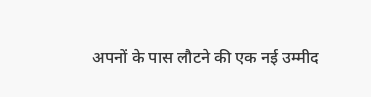अपनों के पास लौटने की एक नई उम्मीद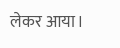लेकर आया।